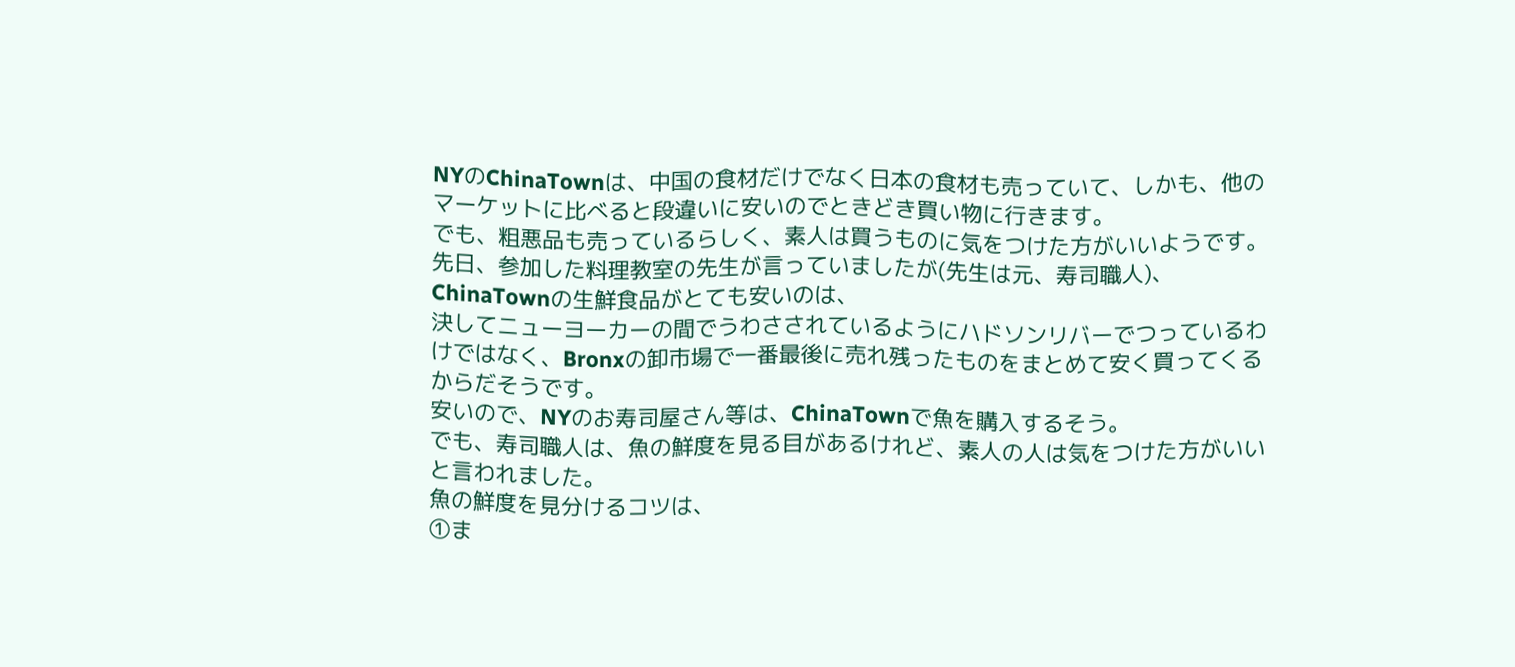NYのChinaTownは、中国の食材だけでなく日本の食材も売っていて、しかも、他のマーケットに比べると段違いに安いのでときどき買い物に行きます。
でも、粗悪品も売っているらしく、素人は買うものに気をつけた方がいいようです。
先日、参加した料理教室の先生が言っていましたが(先生は元、寿司職人)、ChinaTownの生鮮食品がとても安いのは、
決してニューヨーカーの間でうわさされているようにハドソンリバーでつっているわけではなく、Bronxの卸市場で一番最後に売れ残ったものをまとめて安く買ってくるからだそうです。
安いので、NYのお寿司屋さん等は、ChinaTownで魚を購入するそう。
でも、寿司職人は、魚の鮮度を見る目があるけれど、素人の人は気をつけた方がいいと言われました。
魚の鮮度を見分けるコツは、
①ま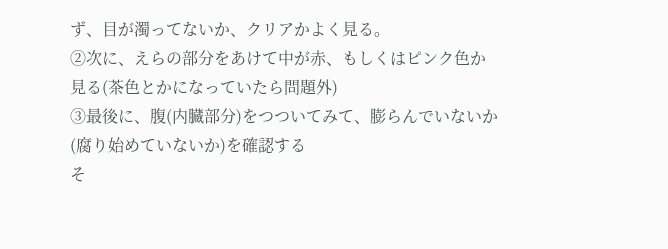ず、目が濁ってないか、クリアかよく見る。
②次に、えらの部分をあけて中が赤、もしくはピンク色か見る(茶色とかになっていたら問題外)
③最後に、腹(内臓部分)をつついてみて、膨らんでいないか(腐り始めていないか)を確認する
そ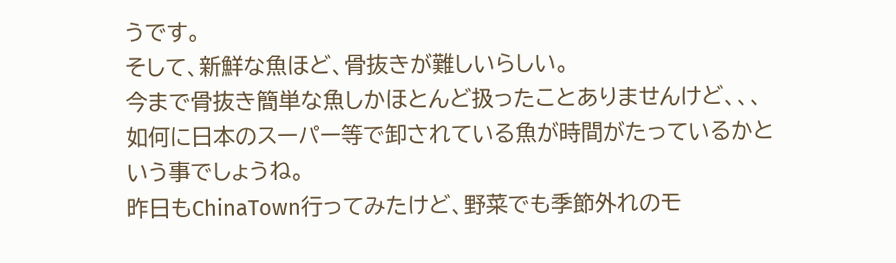うです。
そして、新鮮な魚ほど、骨抜きが難しいらしい。
今まで骨抜き簡単な魚しかほとんど扱ったことありませんけど、、、
如何に日本のスーパー等で卸されている魚が時間がたっているかという事でしょうね。
昨日もChinaTown行ってみたけど、野菜でも季節外れのモ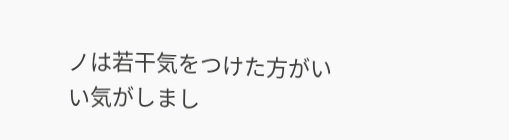ノは若干気をつけた方がいい気がしまし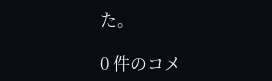た。

0 件のコメ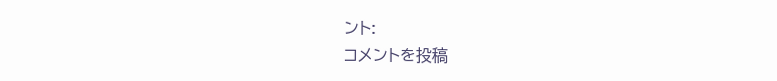ント:
コメントを投稿